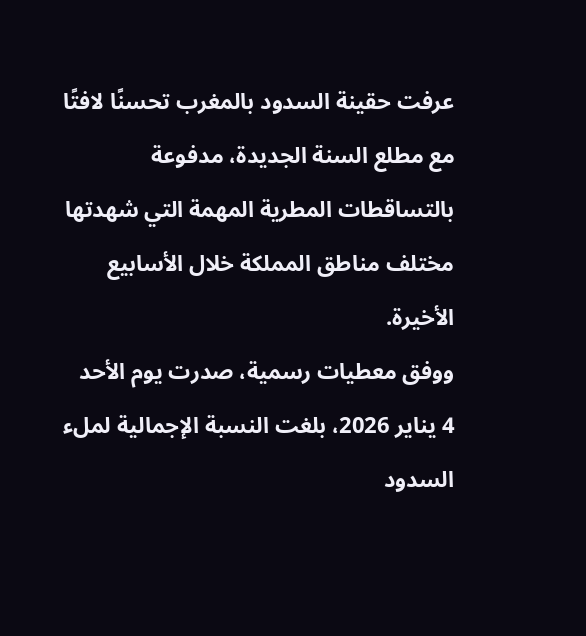عرفت حقينة السدود بالمغرب تحسنًا لافتًا مع مطلع السنة الجديدة، مدفوعة بالتساقطات المطرية المهمة التي شهدتها مختلف مناطق المملكة خلال الأسابيع الأخيرة.
ووفق معطيات رسمية، صدرت يوم الأحد 4 يناير 2026، بلغت النسبة الإجمالية لملء السدود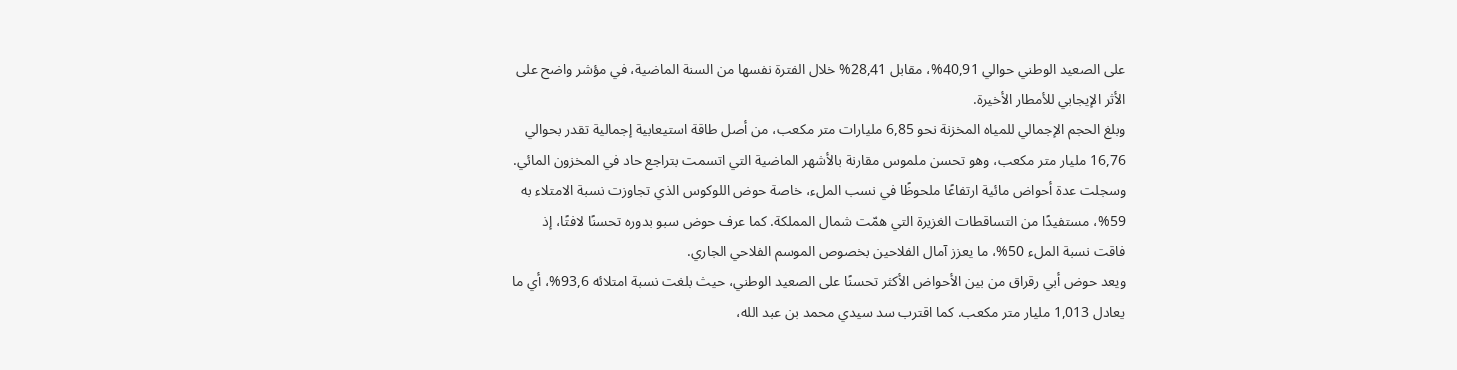على الصعيد الوطني حوالي 40,91%، مقابل 28,41% خلال الفترة نفسها من السنة الماضية، في مؤشر واضح على الأثر الإيجابي للأمطار الأخيرة.
وبلغ الحجم الإجمالي للمياه المخزنة نحو 6,85 مليارات متر مكعب، من أصل طاقة استيعابية إجمالية تقدر بحوالي 16,76 مليار متر مكعب، وهو تحسن ملموس مقارنة بالأشهر الماضية التي اتسمت بتراجع حاد في المخزون المائي.
وسجلت عدة أحواض مائية ارتفاعًا ملحوظًا في نسب الملء، خاصة حوض اللوكوس الذي تجاوزت نسبة الامتلاء به 59%، مستفيدًا من التساقطات الغزيرة التي همّت شمال المملكة. كما عرف حوض سبو بدوره تحسنًا لافتًا، إذ فاقت نسبة الملء 50%، ما يعزز آمال الفلاحين بخصوص الموسم الفلاحي الجاري.
ويعد حوض أبي رقراق من بين الأحواض الأكثر تحسنًا على الصعيد الوطني، حيث بلغت نسبة امتلائه 93,6%، أي ما يعادل 1,013 مليار متر مكعب. كما اقترب سد سيدي محمد بن عبد الله،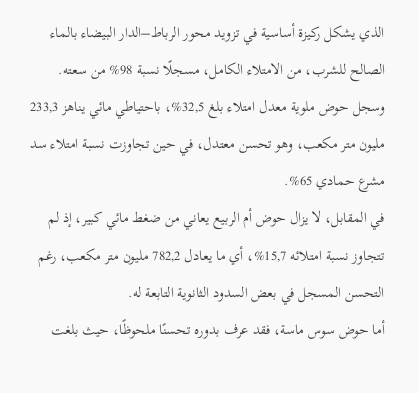الذي يشكل ركيزة أساسية في تزويد محور الرباط–الدار البيضاء بالماء الصالح للشرب، من الامتلاء الكامل، مسجلًا نسبة 98% من سعته.
وسجل حوض ملوية معدل امتلاء بلغ 32,5%، باحتياطي مائي يناهز 233,3 مليون متر مكعب، وهو تحسن معتدل، في حين تجاوزت نسبة امتلاء سد مشرع حمادي 65%.
في المقابل، لا يزال حوض أم الربيع يعاني من ضغط مائي كبير، إذ لم تتجاوز نسبة امتلائه 15,7%، أي ما يعادل 782,2 مليون متر مكعب، رغم التحسن المسجل في بعض السدود الثانوية التابعة له.
أما حوض سوس ماسة، فقد عرف بدوره تحسنًا ملحوظًا، حيث بلغت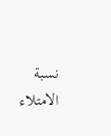نسبة الامتلاء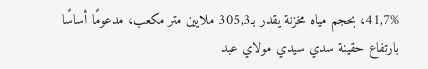41,7%، بحجم مياه مخزنة يقدر بـ305,3 ملايين متر مكعب، مدعومًا أساسًا بارتفاع حقينة سدي سيدي مولاي عبد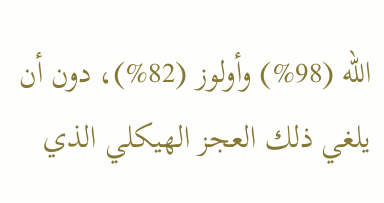الله (98%) وأولوز (82%)، دون أن يلغي ذلك العجز الهيكلي الذي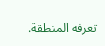تعرفه المنطقة.